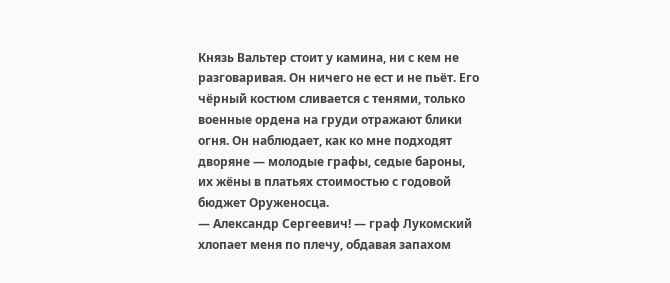Князь Вальтер стоит у камина, ни с кем не разговаривая. Он ничего не ест и не пьёт. Его чёрный костюм сливается с тенями, только военные ордена на груди отражают блики огня. Он наблюдает, как ко мне подходят дворяне — молодые графы, седые бароны, их жёны в платьях стоимостью с годовой бюджет Оруженосца.
— Александр Сергеевич! — граф Лукомский хлопает меня по плечу, обдавая запахом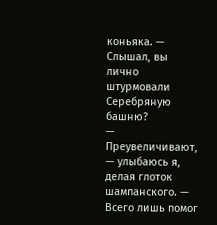коньяка. — Слышал, вы лично штурмовали Серебряную башню?
— Преувеличивают, — улыбаюсь я, делая глоток шампанского. — Всего лишь помог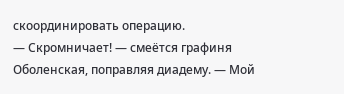скоординировать операцию.
— Скромничает! — смеётся графиня Оболенская, поправляя диадему. — Мой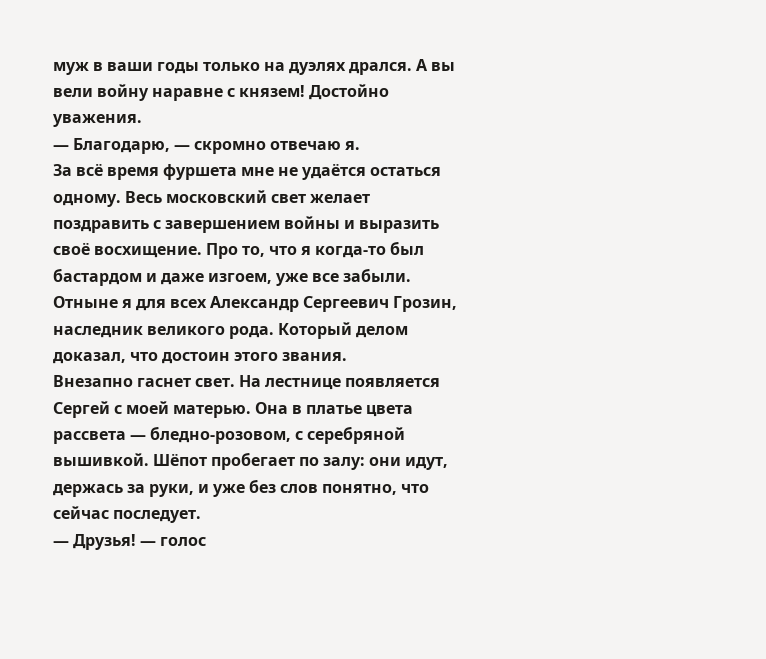муж в ваши годы только на дуэлях дрался. А вы вели войну наравне с князем! Достойно уважения.
— Благодарю, — скромно отвечаю я.
За всё время фуршета мне не удаётся остаться одному. Весь московский свет желает поздравить с завершением войны и выразить своё восхищение. Про то, что я когда-то был бастардом и даже изгоем, уже все забыли.
Отныне я для всех Александр Сергеевич Грозин, наследник великого рода. Который делом доказал, что достоин этого звания.
Внезапно гаснет свет. На лестнице появляется Сергей с моей матерью. Она в платье цвета рассвета — бледно-розовом, с серебряной вышивкой. Шёпот пробегает по залу: они идут, держась за руки, и уже без слов понятно, что сейчас последует.
— Друзья! — голос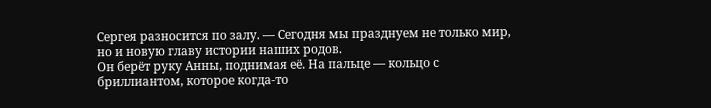Сергея разносится по залу. — Сегодня мы празднуем не только мир, но и новую главу истории наших родов.
Он берёт руку Анны, поднимая её. На пальце — кольцо с бриллиантом, которое когда-то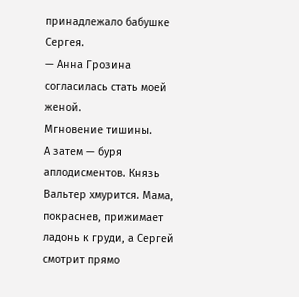принадлежало бабушке Сергея.
— Анна Грозина согласилась стать моей женой.
Мгновение тишины.
А затем — буря аплодисментов. Князь Вальтер хмурится. Мама, покраснев, прижимает ладонь к груди, а Сергей смотрит прямо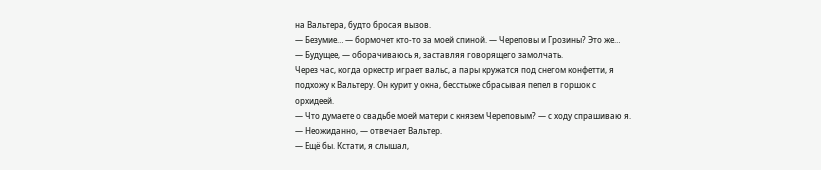на Вальтера, будто бросая вызов.
— Безумие… — бормочет кто-то за моей спиной. — Череповы и Грозины? Это же…
— Будущее, — оборачиваюсь я, заставляя говорящего замолчать.
Через час, когда оркестр играет вальс, а пары кружатся под снегом конфетти, я подхожу к Вальтеру. Он курит у окна, бесстыже сбрасывая пепел в горшок с орхидеей.
— Что думаете о свадьбе моей матери с князем Череповым? — с ходу спрашиваю я.
— Неожиданно, — отвечает Вальтер.
— Ещё бы. Кстати, я слышал,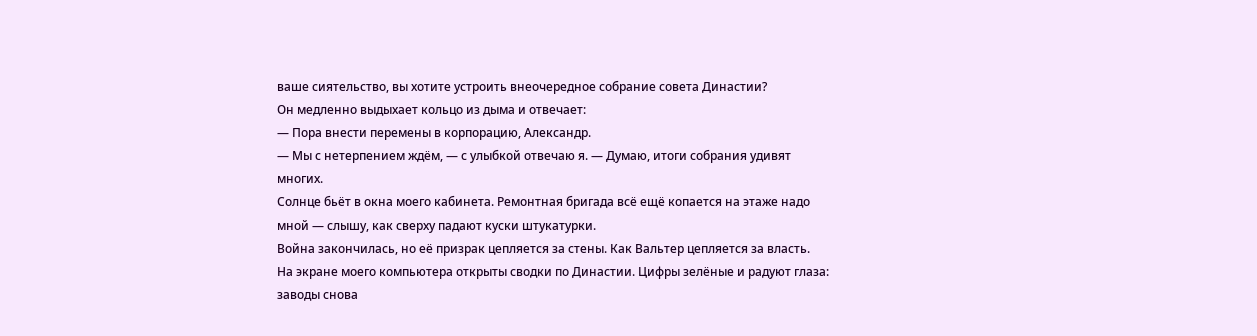ваше сиятельство, вы хотите устроить внеочередное собрание совета Династии?
Он медленно выдыхает кольцо из дыма и отвечает:
— Пора внести перемены в корпорацию, Александр.
— Мы с нетерпением ждём, — с улыбкой отвечаю я. — Думаю, итоги собрания удивят многих.
Солнце бьёт в окна моего кабинета. Ремонтная бригада всё ещё копается на этаже надо мной — слышу, как сверху падают куски штукатурки.
Война закончилась, но её призрак цепляется за стены. Как Вальтер цепляется за власть.
На экране моего компьютера открыты сводки по Династии. Цифры зелёные и радуют глаза: заводы снова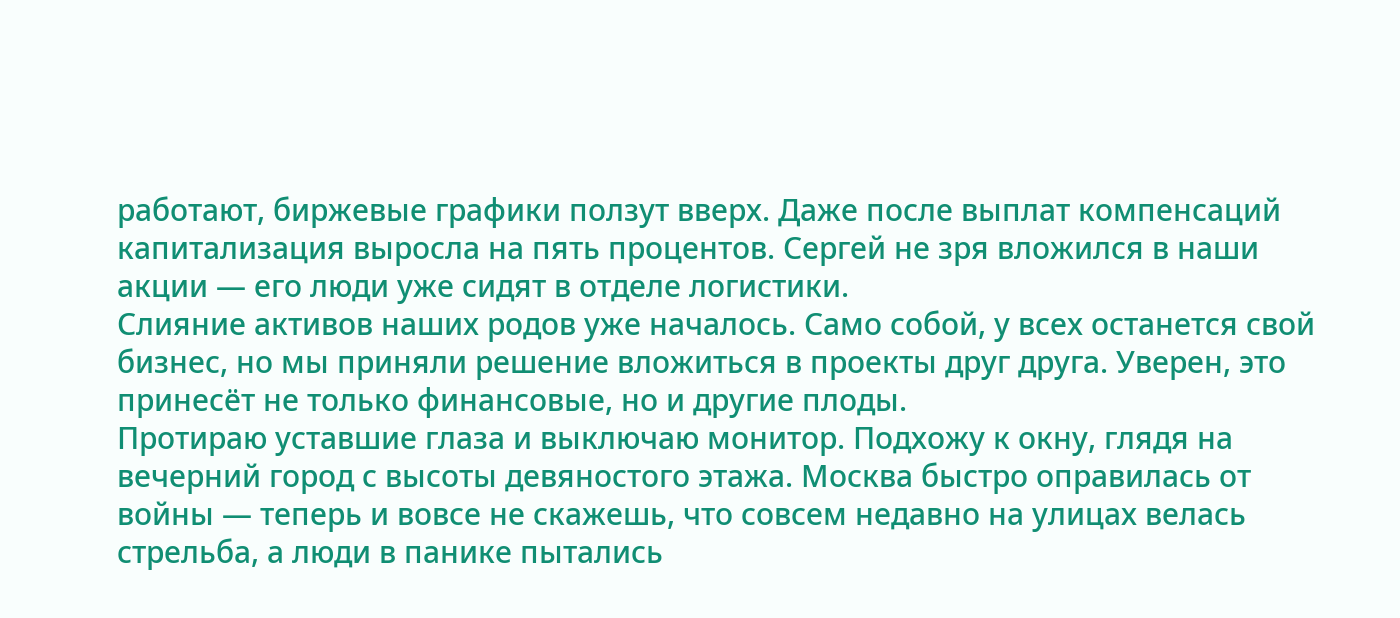работают, биржевые графики ползут вверх. Даже после выплат компенсаций капитализация выросла на пять процентов. Сергей не зря вложился в наши акции — его люди уже сидят в отделе логистики.
Слияние активов наших родов уже началось. Само собой, у всех останется свой бизнес, но мы приняли решение вложиться в проекты друг друга. Уверен, это принесёт не только финансовые, но и другие плоды.
Протираю уставшие глаза и выключаю монитор. Подхожу к окну, глядя на вечерний город с высоты девяностого этажа. Москва быстро оправилась от войны — теперь и вовсе не скажешь, что совсем недавно на улицах велась стрельба, а люди в панике пытались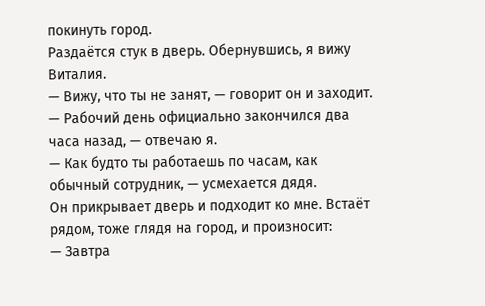покинуть город.
Раздаётся стук в дверь. Обернувшись, я вижу Виталия.
— Вижу, что ты не занят, — говорит он и заходит.
— Рабочий день официально закончился два часа назад, — отвечаю я.
— Как будто ты работаешь по часам, как обычный сотрудник, — усмехается дядя.
Он прикрывает дверь и подходит ко мне. Встаёт рядом, тоже глядя на город, и произносит:
— Завтра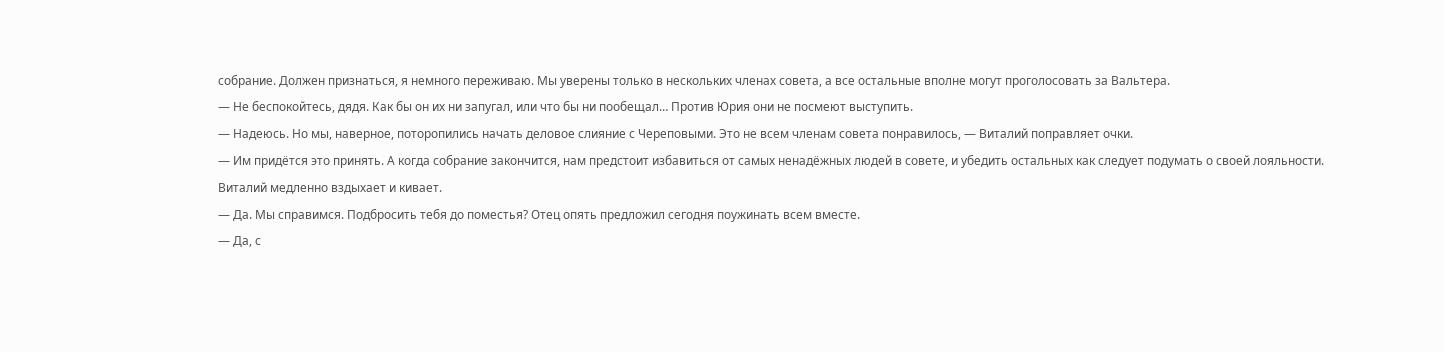собрание. Должен признаться, я немного переживаю. Мы уверены только в нескольких членах совета, а все остальные вполне могут проголосовать за Вальтера.
— Не беспокойтесь, дядя. Как бы он их ни запугал, или что бы ни пообещал… Против Юрия они не посмеют выступить.
— Надеюсь. Но мы, наверное, поторопились начать деловое слияние с Череповыми. Это не всем членам совета понравилось, — Виталий поправляет очки.
— Им придётся это принять. А когда собрание закончится, нам предстоит избавиться от самых ненадёжных людей в совете, и убедить остальных как следует подумать о своей лояльности.
Виталий медленно вздыхает и кивает.
— Да. Мы справимся. Подбросить тебя до поместья? Отец опять предложил сегодня поужинать всем вместе.
— Да, с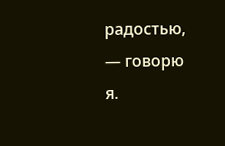радостью, — говорю я.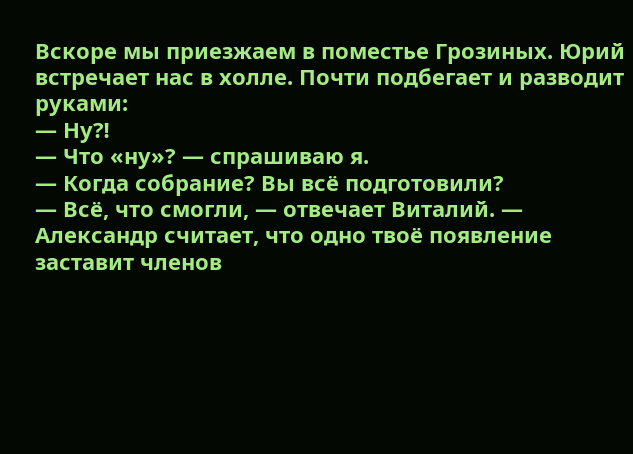Вскоре мы приезжаем в поместье Грозиных. Юрий встречает нас в холле. Почти подбегает и разводит руками:
— Ну⁈
— Что «ну»? — спрашиваю я.
— Когда собрание? Вы всё подготовили?
— Всё, что смогли, — отвечает Виталий. — Александр считает, что одно твоё появление заставит членов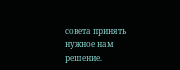совета принять нужное нам решение.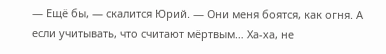— Ещё бы, — скалится Юрий. — Они меня боятся, как огня. А если учитывать, что считают мёртвым… Ха-ха, не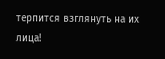терпится взглянуть на их лица!